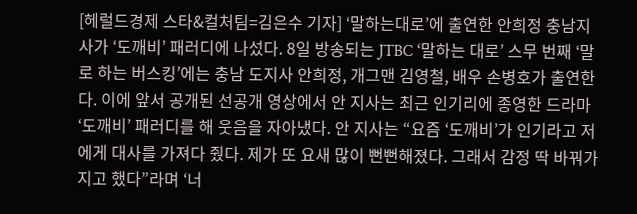[헤럴드경제 스타&컬처팀=김은수 기자] ‘말하는대로’에 출연한 안희정 충남지사가 ‘도깨비’ 패러디에 나섰다. 8일 방송되는 JTBC ‘말하는 대로’ 스무 번째 ‘말로 하는 버스킹’에는 충남 도지사 안희정, 개그맨 김영철, 배우 손병호가 출연한다. 이에 앞서 공개된 선공개 영상에서 안 지사는 최근 인기리에 종영한 드라마 ‘도깨비’ 패러디를 해 웃음을 자아냈다. 안 지사는 “요즘 ‘도깨비’가 인기라고 저에게 대사를 가져다 줬다. 제가 또 요새 많이 뻔뻔해졌다. 그래서 감정 딱 바꿔가지고 했다”라며 ‘너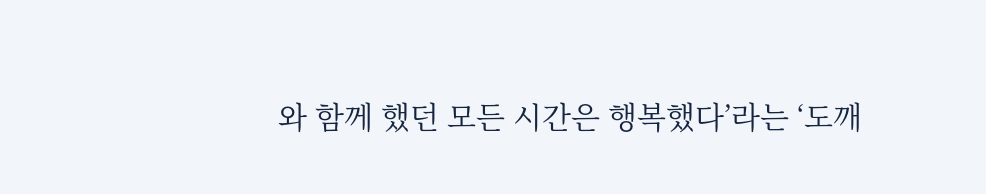와 함께 했던 모든 시간은 행복했다’라는 ‘도깨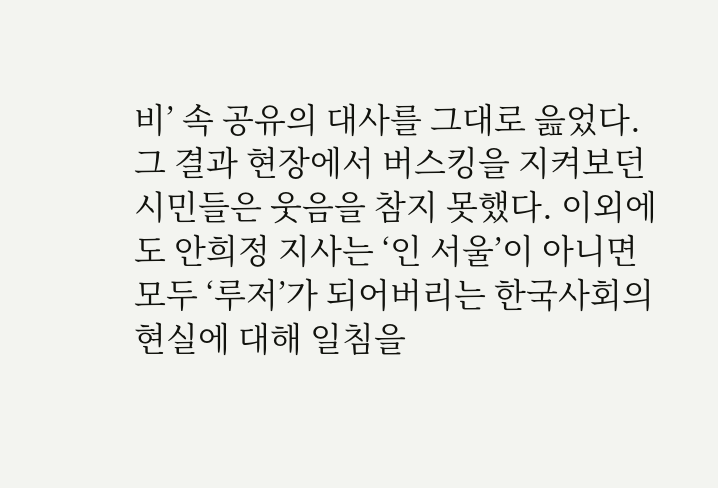비’ 속 공유의 대사를 그대로 읊었다. 그 결과 현장에서 버스킹을 지켜보던 시민들은 웃음을 참지 못했다. 이외에도 안희정 지사는 ‘인 서울’이 아니면 모두 ‘루저’가 되어버리는 한국사회의 현실에 대해 일침을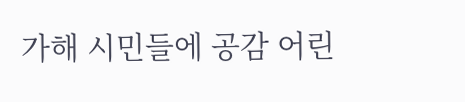가해 시민들에 공감 어린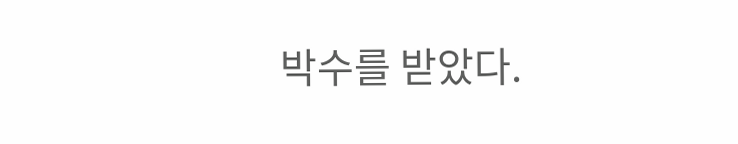박수를 받았다.